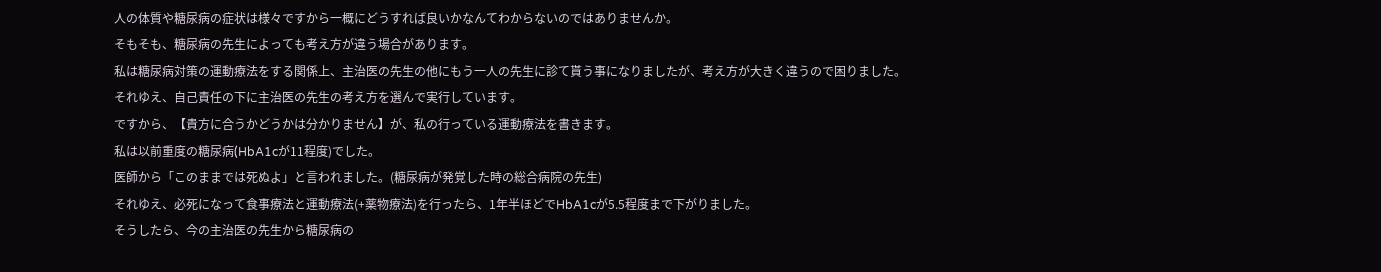人の体質や糖尿病の症状は様々ですから一概にどうすれば良いかなんてわからないのではありませんか。
そもそも、糖尿病の先生によっても考え方が違う場合があります。
私は糖尿病対策の運動療法をする関係上、主治医の先生の他にもう一人の先生に診て貰う事になりましたが、考え方が大きく違うので困りました。
それゆえ、自己責任の下に主治医の先生の考え方を選んで実行しています。
ですから、【貴方に合うかどうかは分かりません】が、私の行っている運動療法を書きます。
私は以前重度の糖尿病(HbA1cが11程度)でした。
医師から「このままでは死ぬよ」と言われました。(糖尿病が発覚した時の総合病院の先生)
それゆえ、必死になって食事療法と運動療法(+薬物療法)を行ったら、1年半ほどでHbA1cが5.5程度まで下がりました。
そうしたら、今の主治医の先生から糖尿病の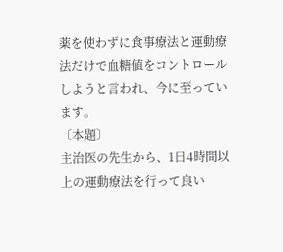薬を使わずに食事療法と運動療法だけで血糖値をコントロールしようと言われ、今に至っています。
〔本題〕
主治医の先生から、1日4時間以上の運動療法を行って良い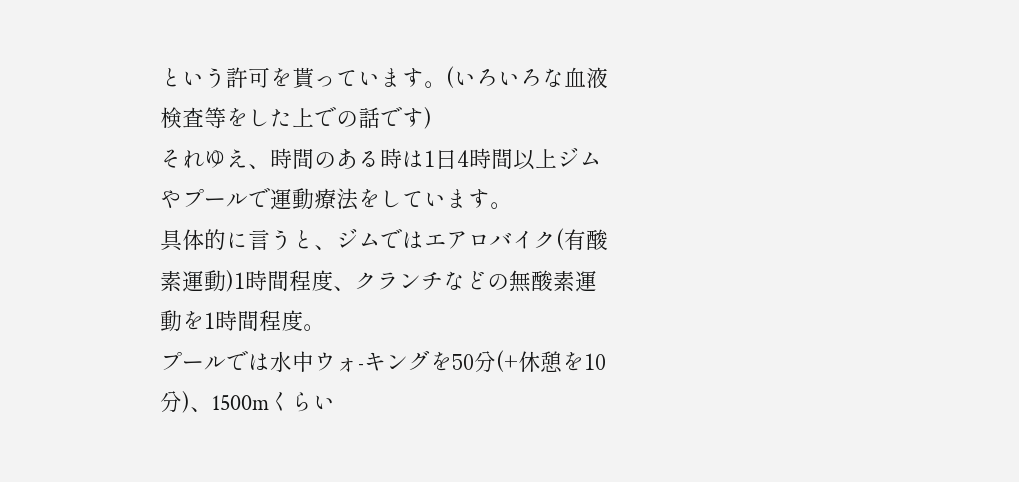という許可を貰っています。(いろいろな血液検査等をした上での話です)
それゆえ、時間のある時は1日4時間以上ジムやプールで運動療法をしています。
具体的に言うと、ジムではエアロバイク(有酸素運動)1時間程度、クランチなどの無酸素運動を1時間程度。
プールでは水中ウォ-キングを50分(+休憩を10分)、1500mくらい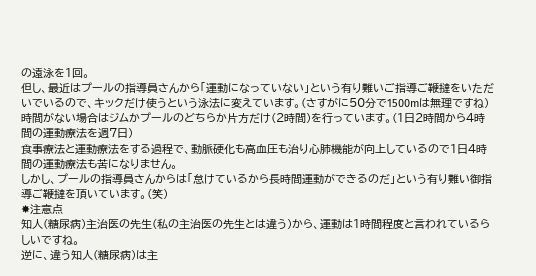の遠泳を1回。
但し、最近はプールの指導員さんから「運動になっていない」という有り難いご指導ご鞭撻をいただいでいるので、キックだけ使うという泳法に変えています。(さすがに50分で1500mは無理ですね)
時間がない場合はジムかプールのどちらか片方だけ(2時間)を行っています。(1日2時間から4時間の運動療法を週7日)
食事療法と運動療法をする過程で、動脈硬化も高血圧も治り心肺機能が向上しているので1日4時間の運動療法も苦になりません。
しかし、プールの指導員さんからは「怠けているから長時間運動ができるのだ」という有り難い御指導ご鞭撻を頂いています。(笑)
✸注意点
知人(糖尿病)主治医の先生(私の主治医の先生とは違う)から、運動は1時間程度と言われているらしいですね。
逆に、違う知人(糖尿病)は主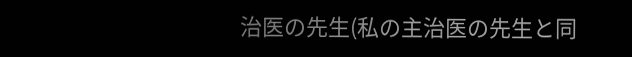治医の先生(私の主治医の先生と同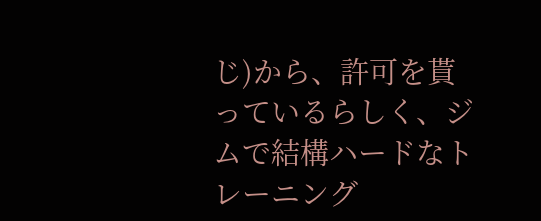じ)から、許可を貰っているらしく、ジムで結構ハードなトレーニング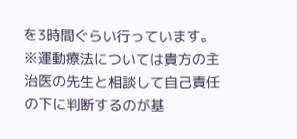を3時間ぐらい行っています。
※運動療法については貴方の主治医の先生と相談して自己責任の下に判断するのが基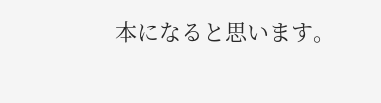本になると思います。